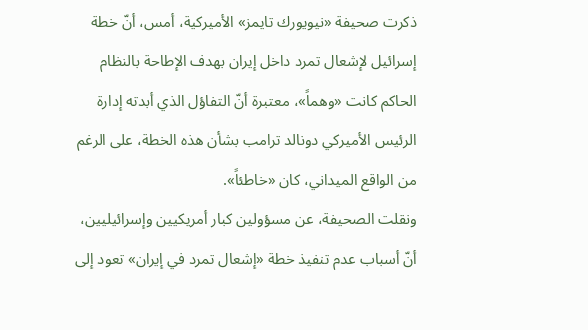ذكرت صحيفة «نيويورك تايمز» الأميركية، أمس، أنّ خطة إسرائيل لإشعال تمرد داخل إيران بهدف الإطاحة بالنظام الحاكم كانت «وهماً»، معتبرة أنّ التفاؤل الذي أبدته إدارة الرئيس الأميركي دونالد ترامب بشأن هذه الخطة، على الرغم من الواقع الميداني، كان «خاطئاً».
ونقلت الصحيفة، عن مسؤولين كبار أمريكيين وإسرائيليين، أنّ أسباب عدم تنفيذ خطة «إشعال تمرد في إيران» تعود إلى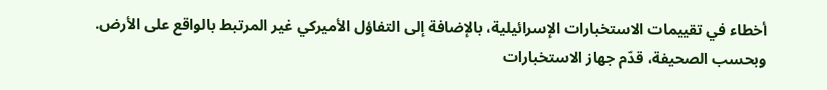أخطاء في تقييمات الاستخبارات الإسرائيلية، بالإضافة إلى التفاؤل الأميركي غير المرتبط بالواقع على الأرض.
وبحسب الصحيفة، قدّم جهاز الاستخبارات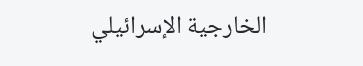الخارجية الإسرائيلي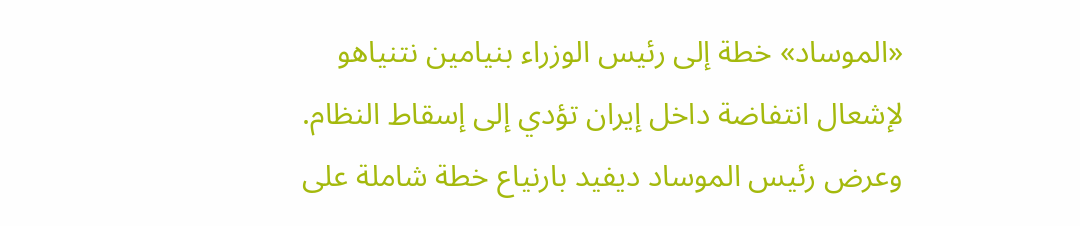«الموساد» خطة إلى رئيس الوزراء بنيامين نتنياهو لإشعال انتفاضة داخل إيران تؤدي إلى إسقاط النظام. وعرض رئيس الموساد ديفيد بارنياع خطة شاملة على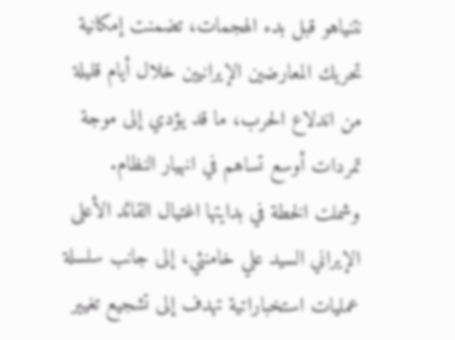نتنياهو قبل بدء الهجمات، تضمنت إمكانية تحريك المعارضين الإيرانيين خلال أيام قليلة من اندلاع الحرب، ما قد يؤدي إلى موجة تمردات أوسع تساهم في انهيار النظام.
وشملت الخطة في بدايتها اغتيال القائد الأعلى الإيراني السيد علي خامنئي، إلى جانب سلسلة عمليات استخباراتية تهدف إلى تشجيع تغيير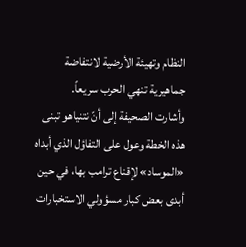النظام وتهيئة الأرضية لانتفاضة جماهيرية تنهي الحرب سريعاً.
وأشارت الصحيفة إلى أنّ نتنياهو تبنى هذه الخطة وعول على التفاؤل الذي أبداه «الموساد» لإقناع ترامب بها، في حين أبدى بعض كبار مسؤولي الاستخبارات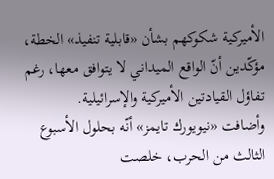الأميركية شكوكهم بشأن «قابلية تنفيذ» الخطة، مؤكّدين أنّ الواقع الميداني لا يتوافق معها، رغم تفاؤل القيادتين الأميركية والإسرائيلية.
وأضافت «نيويورك تايمز» أنّه بحلول الأسبوع الثالث من الحرب، خلصت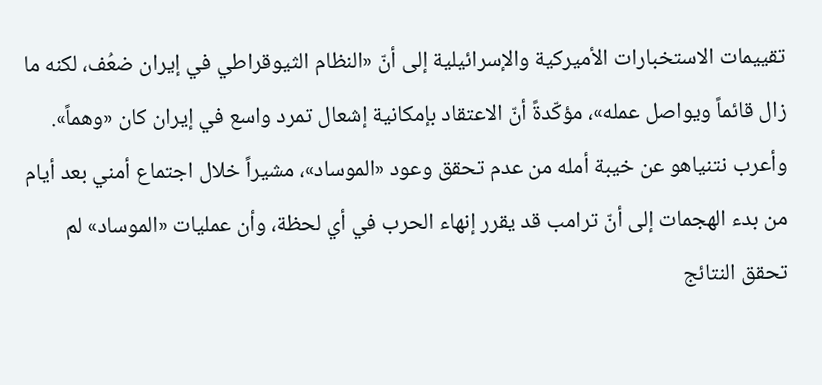تقييمات الاستخبارات الأميركية والإسرائيلية إلى أنّ «النظام الثيوقراطي في إيران ضعُف، لكنه ما زال قائماً ويواصل عمله»، مؤكّدةً أنّ الاعتقاد بإمكانية إشعال تمرد واسع في إيران كان «وهماً».
وأعرب نتنياهو عن خيبة أمله من عدم تحقق وعود «الموساد»، مشيراً خلال اجتماع أمني بعد أيام من بدء الهجمات إلى أنّ ترامب قد يقرر إنهاء الحرب في أي لحظة، وأن عمليات «الموساد» لم تحقق النتائج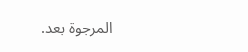المرجوة بعد.